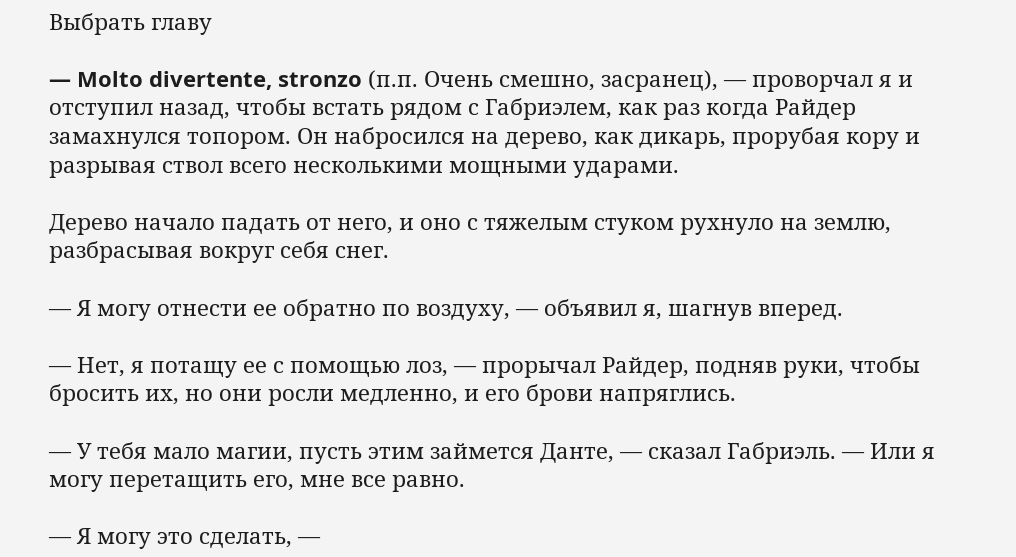Выбрать главу

— Molto divertente, stronzo (п.п. Очень смешно, засранец), — проворчал я и отступил назад, чтобы встать рядом с Габриэлем, как раз когда Райдер замахнулся топором. Он набросился на дерево, как дикарь, прорубая кору и разрывая ствол всего несколькими мощными ударами.

Дерево начало падать от него, и оно с тяжелым стуком рухнуло на землю, разбрасывая вокруг себя снег.

— Я могу отнести ее обратно по воздуху, — объявил я, шагнув вперед.

— Нет, я потащу ее с помощью лоз, — прорычал Райдер, подняв руки, чтобы бросить их, но они росли медленно, и его брови напряглись.

— У тебя мало магии, пусть этим займется Данте, — сказал Габриэль. — Или я могу перетащить его, мне все равно.

— Я могу это сделать, —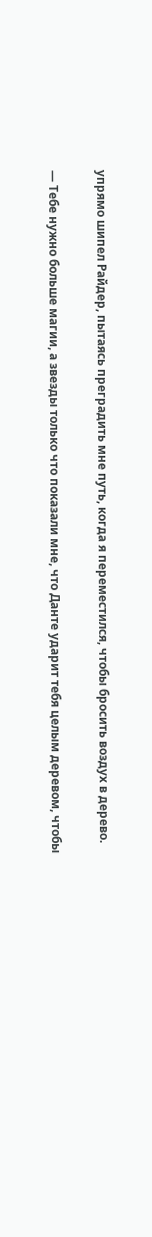упрямо шипел Райдер, пытаясь преградить мне путь, когда я переместился, чтобы бросить воздух в дерево.

— Тебе нужно больше магии, а звезды только что показали мне, что Данте ударит тебя целым деревом, чтобы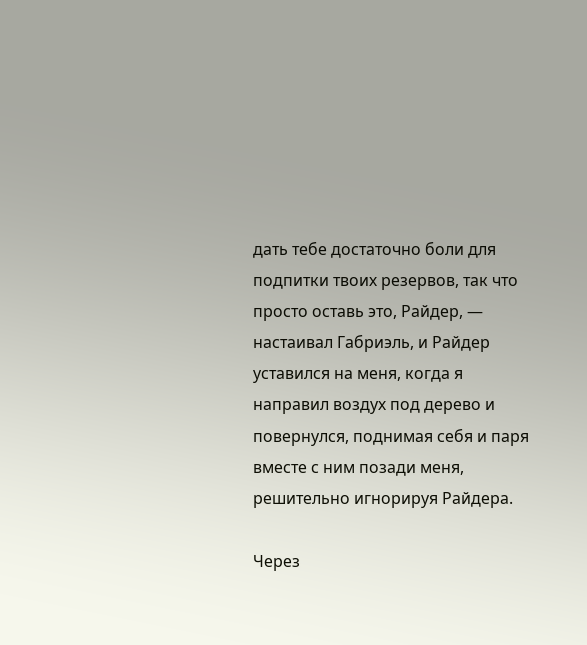дать тебе достаточно боли для подпитки твоих резервов, так что просто оставь это, Райдер, — настаивал Габриэль, и Райдер уставился на меня, когда я направил воздух под дерево и повернулся, поднимая себя и паря вместе с ним позади меня, решительно игнорируя Райдера.

Через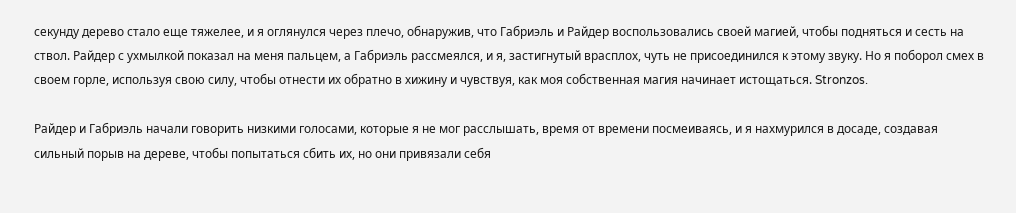секунду дерево стало еще тяжелее, и я оглянулся через плечо, обнаружив, что Габриэль и Райдер воспользовались своей магией, чтобы подняться и сесть на ствол. Райдер с ухмылкой показал на меня пальцем, а Габриэль рассмеялся, и я, застигнутый врасплох, чуть не присоединился к этому звуку. Но я поборол смех в своем горле, используя свою силу, чтобы отнести их обратно в хижину и чувствуя, как моя собственная магия начинает истощаться. Stronzos.

Райдер и Габриэль начали говорить низкими голосами, которые я не мог расслышать, время от времени посмеиваясь, и я нахмурился в досаде, создавая сильный порыв на дереве, чтобы попытаться сбить их, но они привязали себя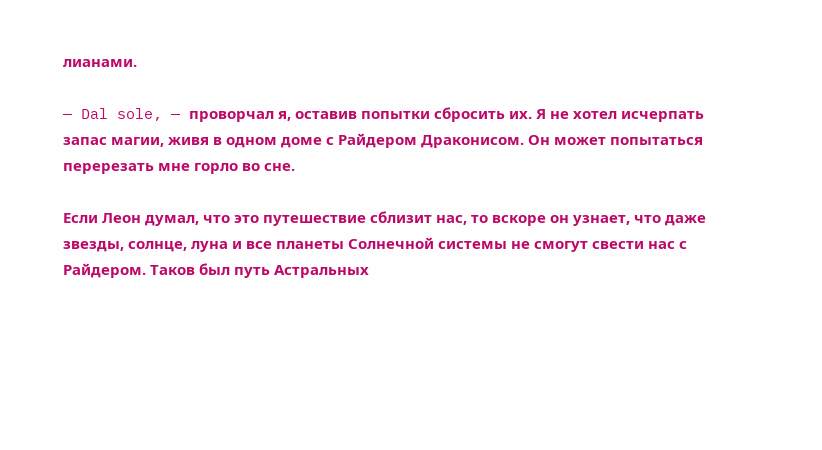лианами.

— Dal sole, — проворчал я, оставив попытки сбросить их. Я не хотел исчерпать запас магии, живя в одном доме с Райдером Драконисом. Он может попытаться перерезать мне горло во сне.

Если Леон думал, что это путешествие сблизит нас, то вскоре он узнает, что даже звезды, солнце, луна и все планеты Солнечной cистемы не смогут свести нас с Райдером. Таков был путь Астральных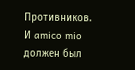Противников. И amico mio должен был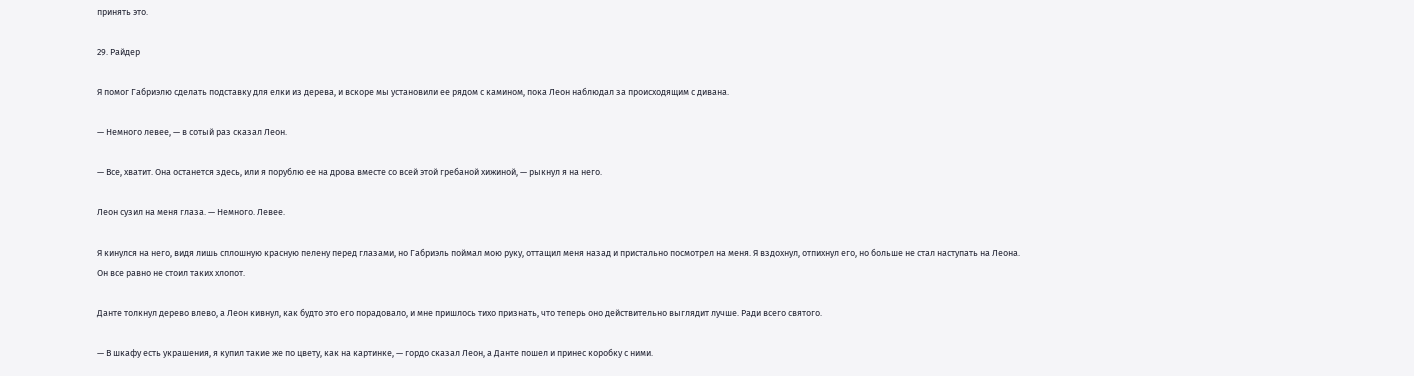принять это.

29. Райдер

Я помог Габриэлю сделать подставку для елки из дерева, и вскоре мы установили ее рядом с камином, пока Леон наблюдал за происходящим с дивана.

— Немного левее, — в сотый раз сказал Леон.

— Все, хватит. Она останется здесь, или я порублю ее на дрова вместе со всей этой гребаной хижиной, — рыкнул я на него.

Леон сузил на меня глаза. — Немного. Левее.

Я кинулся на него, видя лишь сплошную красную пелену перед глазами, но Габриэль поймал мою руку, оттащил меня назад и пристально посмотрел на меня. Я вздохнул, отпихнул его, но больше не стал наступать на Леона. Он все равно не стоил таких хлопот.

Данте толкнул дерево влево, а Леон кивнул, как будто это его порадовало, и мне пришлось тихо признать, что теперь оно действительно выглядит лучше. Ради всего святого.

— В шкафу есть украшения, я купил такие же по цвету, как на картинке, — гордо сказал Леон, а Данте пошел и принес коробку с ними.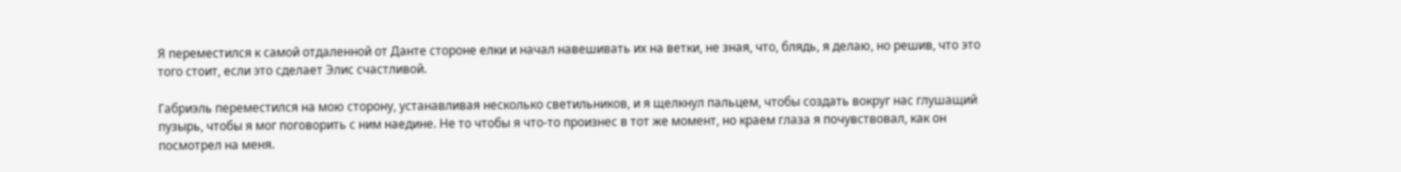Я переместился к самой отдаленной от Данте стороне елки и начал навешивать их на ветки, не зная, что, блядь, я делаю, но решив, что это того стоит, если это сделает Элис счастливой.

Габриэль переместился на мою сторону, устанавливая несколько светильников, и я щелкнул пальцем, чтобы создать вокруг нас глушащий пузырь, чтобы я мог поговорить с ним наедине. Не то чтобы я что-то произнес в тот же момент, но краем глаза я почувствовал, как он посмотрел на меня.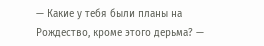— Какие у тебя были планы на Рождество, кроме этого дерьма? —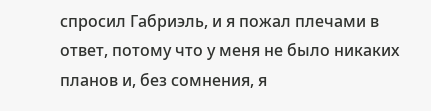спросил Габриэль, и я пожал плечами в ответ, потому что у меня не было никаких планов и, без сомнения, я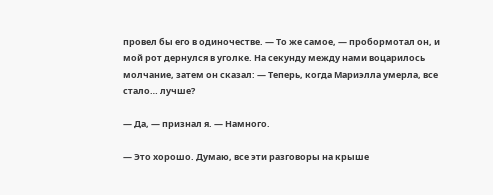провел бы его в одиночестве. — То же самое, — пробормотал он, и мой рот дернулся в уголке. На секунду между нами воцарилось молчание, затем он сказал: — Теперь, когда Мариэлла умерла, все стало… лучше?

— Да, — признал я. — Намного.

— Это хорошо. Думаю, все эти разговоры на крыше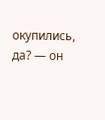окупились, да? — он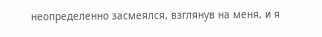неопределенно засмеялся, взглянув на меня, и я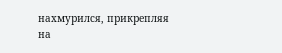нахмурился, прикрепляя на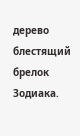дерево блестящий брелок Зодиака.